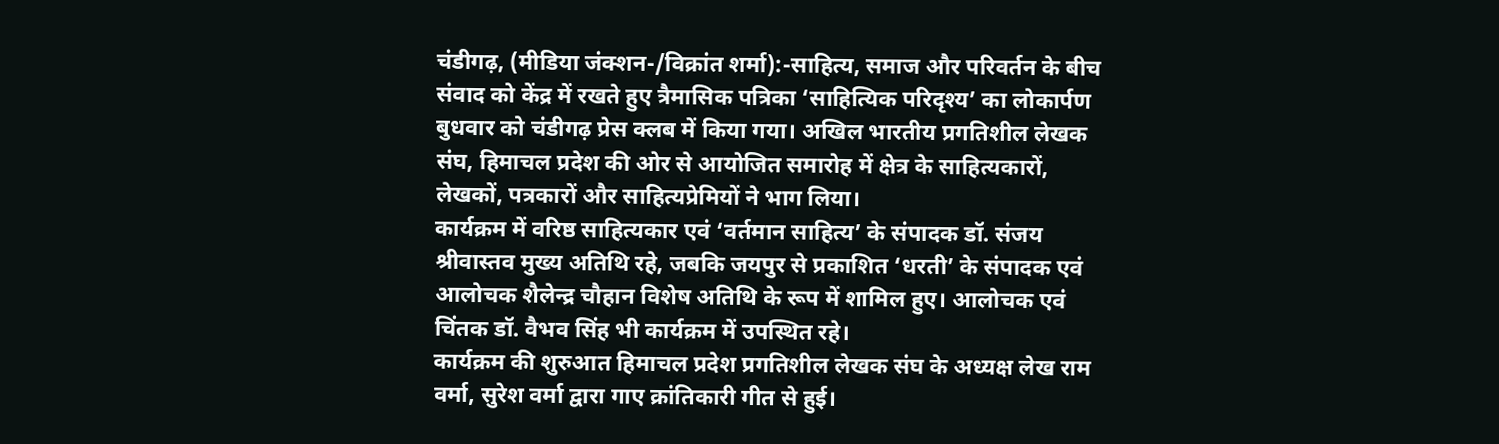चंडीगढ़, (मीडिया जंक्शन-/विक्रांत शर्मा):-साहित्य, समाज और परिवर्तन के बीच संवाद को केंद्र में रखते हुए त्रैमासिक पत्रिका ‘साहित्यिक परिदृश्य’ का लोकार्पण बुधवार को चंडीगढ़ प्रेस क्लब में किया गया। अखिल भारतीय प्रगतिशील लेखक संघ, हिमाचल प्रदेश की ओर से आयोजित समारोह में क्षेत्र के साहित्यकारों, लेखकों, पत्रकारों और साहित्यप्रेमियों ने भाग लिया।
कार्यक्रम में वरिष्ठ साहित्यकार एवं ‘वर्तमान साहित्य’ के संपादक डॉ. संजय श्रीवास्तव मुख्य अतिथि रहे, जबकि जयपुर से प्रकाशित ‘धरती’ के संपादक एवं आलोचक शैलेन्द्र चौहान विशेष अतिथि के रूप में शामिल हुए। आलोचक एवं चिंतक डॉ. वैभव सिंह भी कार्यक्रम में उपस्थित रहे।
कार्यक्रम की शुरुआत हिमाचल प्रदेश प्रगतिशील लेखक संघ के अध्यक्ष लेख राम वर्मा, सुरेश वर्मा द्वारा गाए क्रांतिकारी गीत से हुई।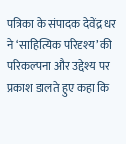पत्रिका के संपादक देवेंद्र धर ने ‘साहित्यिक परिदृश्य’ की परिकल्पना और उद्देश्य पर प्रकाश डालते हुए कहा कि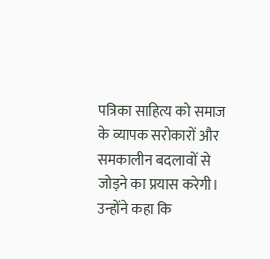पत्रिका साहित्य को समाज के व्यापक सरोकारों और समकालीन बदलावों से जोड़ने का प्रयास करेगी। उन्होंने कहा कि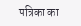पत्रिका का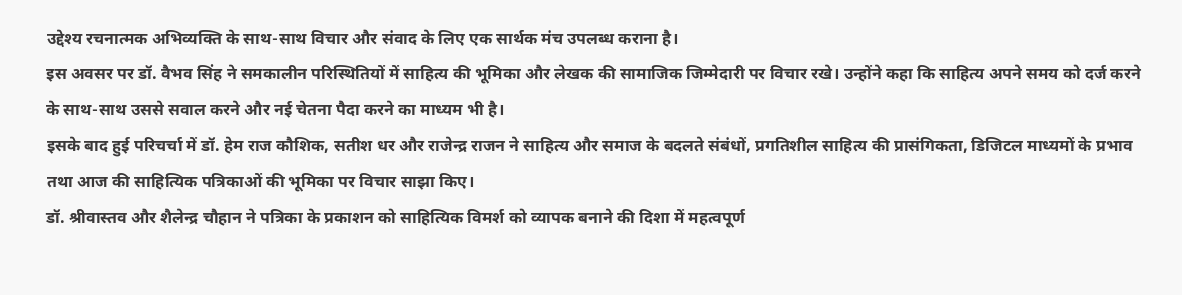उद्देश्य रचनात्मक अभिव्यक्ति के साथ-साथ विचार और संवाद के लिए एक सार्थक मंच उपलब्ध कराना है।
इस अवसर पर डॉ. वैभव सिंह ने समकालीन परिस्थितियों में साहित्य की भूमिका और लेखक की सामाजिक जिम्मेदारी पर विचार रखे। उन्होंने कहा कि साहित्य अपने समय को दर्ज करने के साथ-साथ उससे सवाल करने और नई चेतना पैदा करने का माध्यम भी है।
इसके बाद हुई परिचर्चा में डॉ. हेम राज कौशिक, सतीश धर और राजेन्द्र राजन ने साहित्य और समाज के बदलते संबंधों, प्रगतिशील साहित्य की प्रासंगिकता, डिजिटल माध्यमों के प्रभाव तथा आज की साहित्यिक पत्रिकाओं की भूमिका पर विचार साझा किए।
डॉ. श्रीवास्तव और शैलेन्द्र चौहान ने पत्रिका के प्रकाशन को साहित्यिक विमर्श को व्यापक बनाने की दिशा में महत्वपूर्ण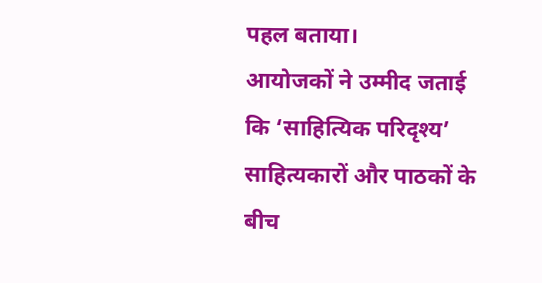पहल बताया।
आयोजकों ने उम्मीद जताई कि ‘साहित्यिक परिदृश्य’ साहित्यकारों और पाठकों के बीच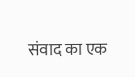संवाद का एक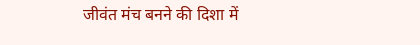जीवंत मंच बनने की दिशा में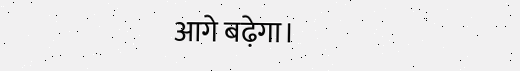आगे बढ़ेगा।